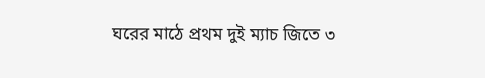ঘরের মাঠে প্রথম দুই ম্যাচ জিতে ৩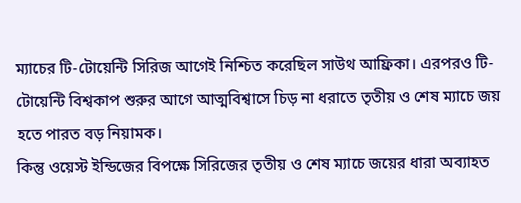ম্যাচের টি-টোয়েন্টি সিরিজ আগেই নিশ্চিত করেছিল সাউথ আফ্রিকা। এরপরও টি-টোয়েন্টি বিশ্বকাপ শুরুর আগে আত্মবিশ্বাসে চিড় না ধরাতে তৃতীয় ও শেষ ম্যাচে জয় হতে পারত বড় নিয়ামক।
কিন্তু ওয়েস্ট ইন্ডিজের বিপক্ষে সিরিজের তৃতীয় ও শেষ ম্যাচে জয়ের ধারা অব্যাহত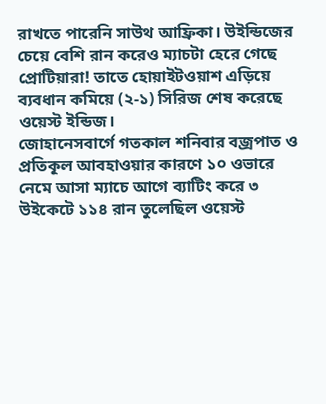রাখতে পারেনি সাউথ আফ্রিকা। উইন্ডিজের চেয়ে বেশি রান করেও ম্যাচটা হেরে গেছে প্রোটিয়ারা! তাতে হোয়াইটওয়াশ এড়িয়ে ব্যবধান কমিয়ে (২-১) সিরিজ শেষ করেছে ওয়েস্ট ইন্ডিজ।
জোহানেসবার্গে গতকাল শনিবার বজ্রপাত ও প্রতিকূল আবহাওয়ার কারণে ১০ ওভারে নেমে আসা ম্যাচে আগে ব্যাটিং করে ৩ উইকেটে ১১৪ রান তুলেছিল ওয়েস্ট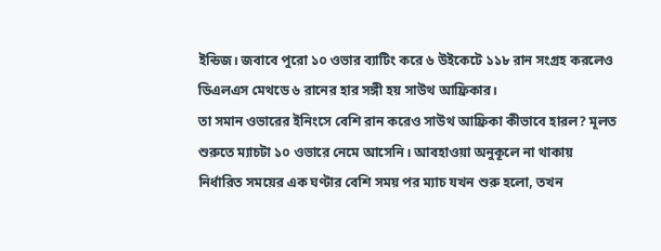ইন্ডিজ। জবাবে পুরো ১০ ওভার ব্যাটিং করে ৬ উইকেটে ১১৮ রান সংগ্রহ করলেও ডিএলএস মেথডে ৬ রানের হার সঙ্গী হয় সাউথ আফ্রিকার।
তা সমান ওভারের ইনিংসে বেশি রান করেও সাউথ আফ্রিকা কীভাবে হারল? মূলত শুরুতে ম্যাচটা ১০ ওভারে নেমে আসেনি। আবহাওয়া অনুকূলে না থাকায় নির্ধারিত সময়ের এক ঘণ্টার বেশি সময় পর ম্যাচ যখন শুরু হলো, তখন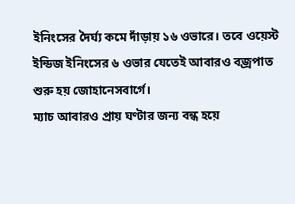ইনিংসের দৈর্ঘ্য কমে দাঁড়ায় ১৬ ওভারে। তবে ওয়েস্ট ইন্ডিজ ইনিংসের ৬ ওভার যেতেই আবারও বজ্রপাত শুরু হয় জোহানেসবার্গে।
ম্যাচ আবারও প্রায় ঘণ্টার জন্য বন্ধ হয়ে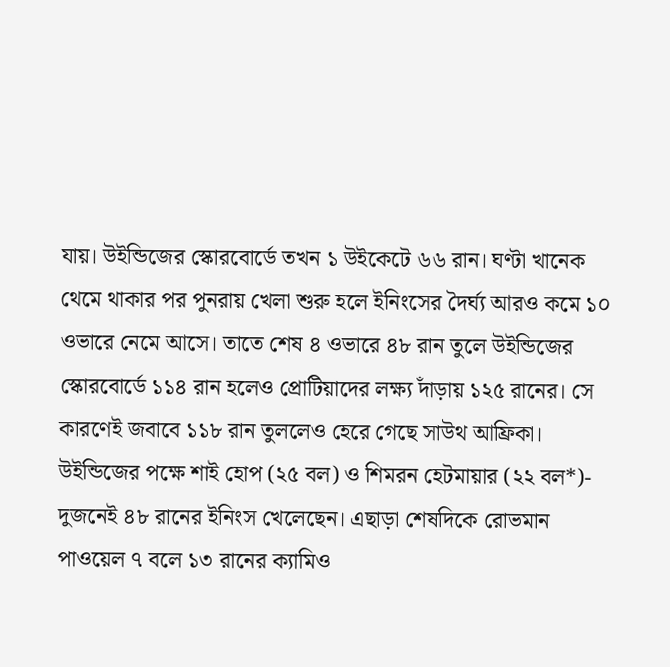যায়। উইন্ডিজের স্কোরবোর্ডে তখন ১ উইকেটে ৬৬ রান। ঘণ্টা খানেক থেমে থাকার পর পুনরায় খেলা শুরু হলে ইনিংসের দৈর্ঘ্য আরও কমে ১০ ওভারে নেমে আসে। তাতে শেষ ৪ ওভারে ৪৮ রান তুলে উইন্ডিজের স্কোরবোর্ডে ১১৪ রান হলেও প্রোটিয়াদের লক্ষ্য দাঁড়ায় ১২৫ রানের। সে কারণেই জবাবে ১১৮ রান তুললেও হেরে গেছে সাউথ আফ্রিকা।
উইন্ডিজের পক্ষে শাই হোপ (২৫ বল) ও শিমরন হেটমায়ার (২২ বল*)- দুজনেই ৪৮ রানের ইনিংস খেলেছেন। এছাড়া শেষদিকে রোভমান পাওয়েল ৭ বলে ১৩ রানের ক্যামিও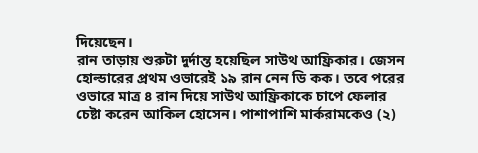দিয়েছেন।
রান তাড়ায় শুরুটা দুর্দান্ত হয়েছিল সাউথ আফ্রিকার। জেসন হোল্ডারের প্রথম ওভারেই ১৯ রান নেন ডি কক। তবে পরের ওভারে মাত্র ৪ রান দিয়ে সাউথ আফ্রিকাকে চাপে ফেলার চেষ্টা করেন আকিল হোসেন। পাশাপাশি মার্করামকেও (২)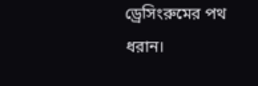ড্রেসিংরুমের পথ ধরান।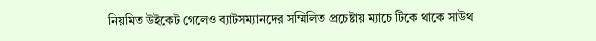নিয়মিত উইকেট গেলেও ব্যাটসম্যানদের সম্মিলিত প্রচেষ্টায় ম্যাচে টিকে থাকে সাউথ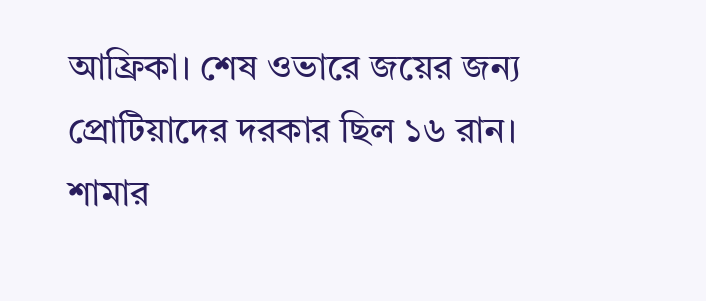আফ্রিকা। শেষ ওভারে জয়ের জন্য প্রোটিয়াদের দরকার ছিল ১৬ রান। শামার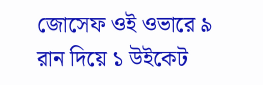জোসেফ ওই ওভারে ৯ রান দিয়ে ১ উইকেট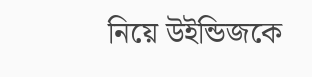নিয়ে উইন্ডিজকে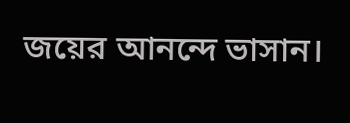জয়ের আনন্দে ভাসান।